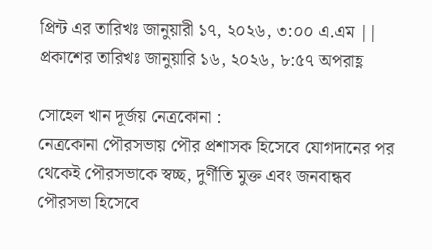প্রিন্ট এর তারিখঃ জানুয়ারী ১৭, ২০২৬, ৩:০০ এ.এম || প্রকাশের তারিখঃ জানুয়ারি ১৬, ২০২৬, ৮:৫৭ অপরাহ্ণ

সোহেল খান দূর্জয় নেত্রকোনা :
নেত্রকোনা পৌরসভায় পৌর প্রশাসক হিসেবে যোগদানের পর থেকেই পৌরসভাকে স্বচ্ছ, দুর্ণীতি মুক্ত এবং জনবান্ধব পৌরসভা হিসেবে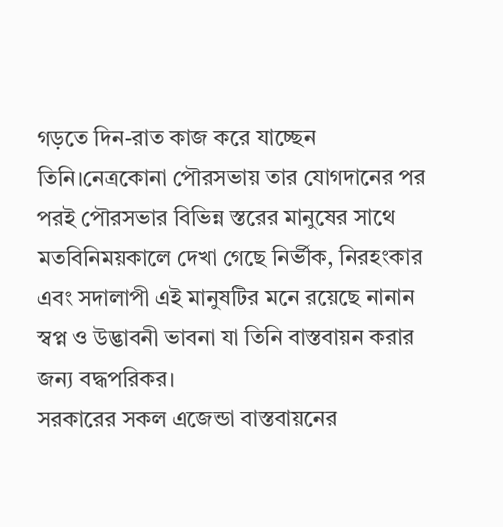গড়তে দিন-রাত কাজ করে যাচ্ছেন তিনি।নেত্রকোনা পৌরসভায় তার যোগদানের পর পরই পৌরসভার বিভিন্ন স্তরের মানুষের সাথে মতবিনিময়কালে দেখা গেছে নির্ভীক, নিরহংকার এবং সদালাপী এই মানুষটির মনে রয়েছে নানান স্বপ্ন ও উদ্ভাবনী ভাবনা যা তিনি বাস্তবায়ন করার জন্য বদ্ধপরিকর।
সরকারের সকল এজেন্ডা বাস্তবায়নের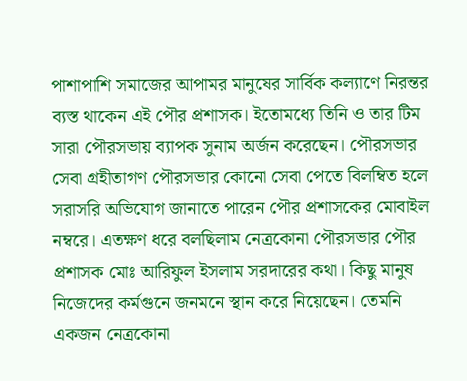পাশাপাশি সমাজের আপামর মানুষের সার্বিক কল্যাণে নিরন্তর ব্যস্ত থাকেন এই পৌর প্রশাসক। ইতোমধ্যে তিনি ও তার টিম সারা পৌরসভায় ব্যাপক সুনাম অর্জন করেছেন। পৌরসভার সেবা গ্রহীতাগণ পৌরসভার কোনো সেবা পেতে বিলম্বিত হলে সরাসরি অভিযোগ জানাতে পারেন পৌর প্রশাসকের মোবাইল নম্বরে। এতক্ষণ ধরে বলছিলাম নেত্রকোনা পৌরসভার পৌর প্রশাসক মোঃ আরিফুল ইসলাম সরদারের কথা। কিছু মানুষ নিজেদের কর্মগুনে জনমনে স্থান করে নিয়েছেন। তেমনি একজন নেত্রকোনা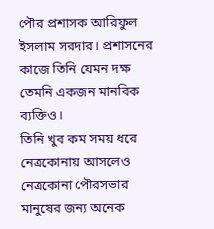পৌর প্রশাসক আরিফুল ইসলাম সরদার। প্রশাসনের কাজে তিনি যেমন দক্ষ তেমনি একজন মানবিক ব্যক্তিও।
তিনি খুব কম সময় ধরে নেত্রকোনায় আসলেও নেত্রকোনা পৌরসভার মানুষের জন্য অনেক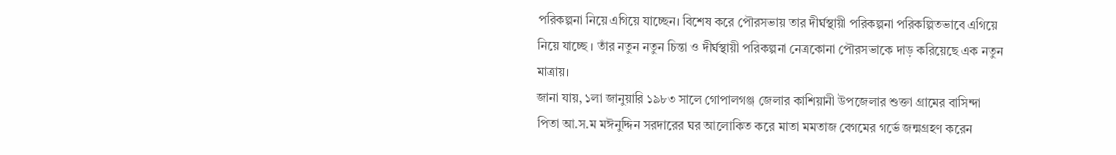পরিকল্পনা নিয়ে এগিয়ে যাচ্ছেন। বিশেষ করে পৌরসভায় তার দীর্ঘস্থায়ী পরিকল্পনা পরিকল্পিতভাবে এগিয়ে নিয়ে যাচ্ছে । তাঁর নতুন নতুন চিন্তা ও দীর্ঘস্থায়ী পরিকল্পনা নেত্রকোনা পৌরসভাকে দাড় করিয়েছে এক নতুন মাত্রায়।
জানা যায়, ১লা জানুয়ারি ১৯৮৩ সালে গোপালগঞ্জ জেলার কাশিয়ানী উপজেলার শুক্তা গ্রামের বাসিন্দা পিতা আ.স.ম মঈনুদ্দিন সরদারের ঘর আলোকিত করে মাতা মমতাজ বেগমের গর্ভে জন্মগ্রহণ করেন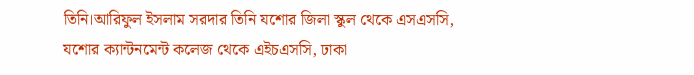তিনি।আরিফুল ইসলাম সরদার তিনি যশোর জিলা স্কুল থেকে এসএসসি, যশোর ক্যান্টনমেন্ট কলেজ থেকে এইচএসসি, ঢাকা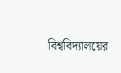বিশ্ববিদ্যালয়ের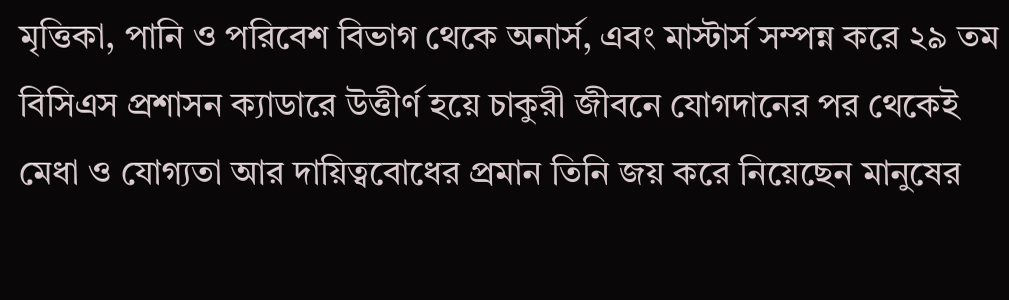মৃত্তিকা, পানি ও পরিবেশ বিভাগ থেকে অনার্স, এবং মাস্টার্স সম্পন্ন করে ২৯ তম বিসিএস প্রশাসন ক্যাডারে উত্তীর্ণ হয়ে চাকুরী জীবনে যোগদানের পর থেকেই মেধা ও যোগ্যতা আর দায়িত্ববোধের প্রমান তিনি জয় করে নিয়েছেন মানুষের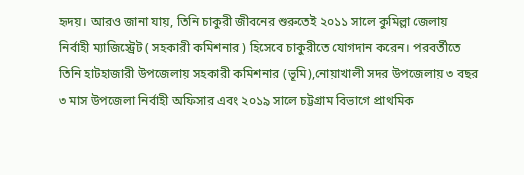হৃদয়। আরও জানা যায়, তিনি চাকুরী জীবনের শুরুতেই ২০১১ সালে কুমিল্লা জেলায় নির্বাহী ম্যাজিস্ট্রেট ( সহকারী কমিশনার ) হিসেবে চাকুরীতে যোগদান করেন। পরবর্তীতে তিনি হাটহাজারী উপজেলায় সহকারী কমিশনার (ভূমি),নোয়াখালী সদর উপজেলায় ৩ বছর ৩ মাস উপজেলা নির্বাহী অফিসার এবং ২০১৯ সালে চট্টগ্রাম বিভাগে প্রাথমিক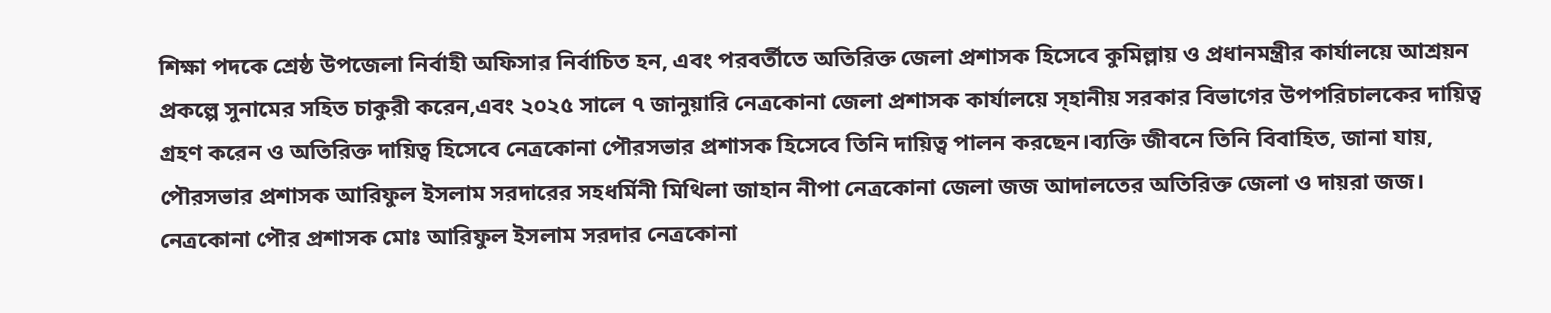শিক্ষা পদকে শ্রেষ্ঠ উপজেলা নির্বাহী অফিসার নির্বাচিত হন, এবং পরবর্তীতে অতিরিক্ত জেলা প্রশাসক হিসেবে কুমিল্লায় ও প্রধানমন্ত্রীর কার্যালয়ে আশ্রয়ন প্রকল্পে সুনামের সহিত চাকুরী করেন,এবং ২০২৫ সালে ৭ জানুয়ারি নেত্রকোনা জেলা প্রশাসক কার্যালয়ে স্হানীয় সরকার বিভাগের উপপরিচালকের দায়িত্ব গ্রহণ করেন ও অতিরিক্ত দায়িত্ব হিসেবে নেত্রকোনা পৌরসভার প্রশাসক হিসেবে তিনি দায়িত্ব পালন করছেন।ব্যক্তি জীবনে তিনি বিবাহিত, জানা যায়, পৌরসভার প্রশাসক আরিফুল ইসলাম সরদারের সহধর্মিনী মিথিলা জাহান নীপা নেত্রকোনা জেলা জজ আদালতের অতিরিক্ত জেলা ও দায়রা জজ।
নেত্রকোনা পৌর প্রশাসক মোঃ আরিফুল ইসলাম সরদার নেত্রকোনা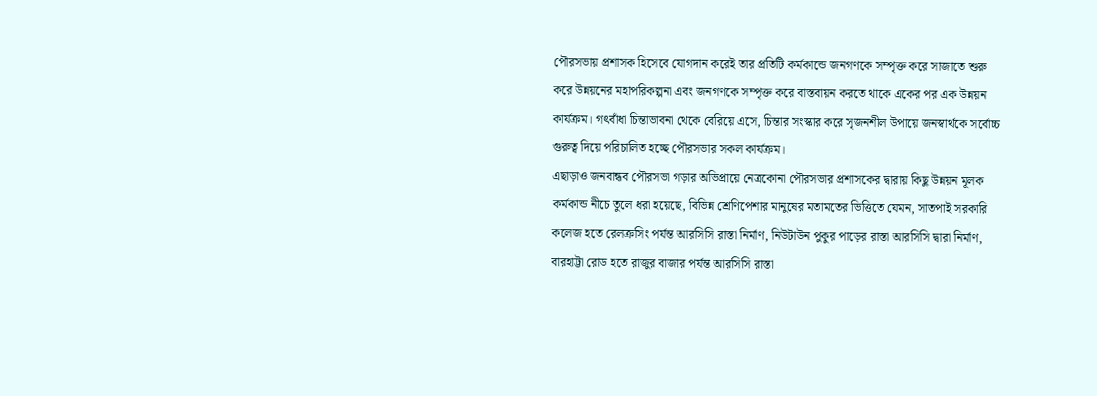পৌরসভায় প্রশাসক হিসেবে যোগদান করেই তার প্রতিটি কর্মকান্ডে জনগণকে সম্পৃক্ত করে সাজাতে শুরু করে উন্নয়নের মহাপরিকল্পনা এবং জনগণকে সম্পৃক্ত করে বাস্তবায়ন করতে থাকে একের পর এক উন্নয়ন কার্যক্রম। গৎবাঁধা চিন্তাভাবনা থেকে বেরিয়ে এসে, চিন্তার সংস্কার করে সৃজনশীল উপায়ে জনস্বার্থকে সর্বোচ্চ গুরুত্ব দিয়ে পরিচালিত হচ্ছে পৌরসভার সকল কার্যক্রম।
এছাড়াও জনবান্ধব পৌরসভা গড়ার অভিপ্রায়ে নেত্রকোনা পৌরসভার প্রশাসকের দ্বারায় কিছু উন্নয়ন মূলক কর্মকান্ড নীচে তুলে ধরা হয়েছে, বিভিন্ন শ্রেণিপেশার মানুষের মতামতের ভিত্তিতে যেমন, সাতপাই সরকারি কলেজ হতে রেলক্রসিং পর্যন্ত আরসিসি রাস্তা নির্মাণ, নিউটাউন পুকুর পাড়ের রাস্তা আরসিসি দ্বারা নির্মাণ, বারহাট্টা রোড হতে রাজুর বাজার পর্যন্ত আরসিসি রাস্তা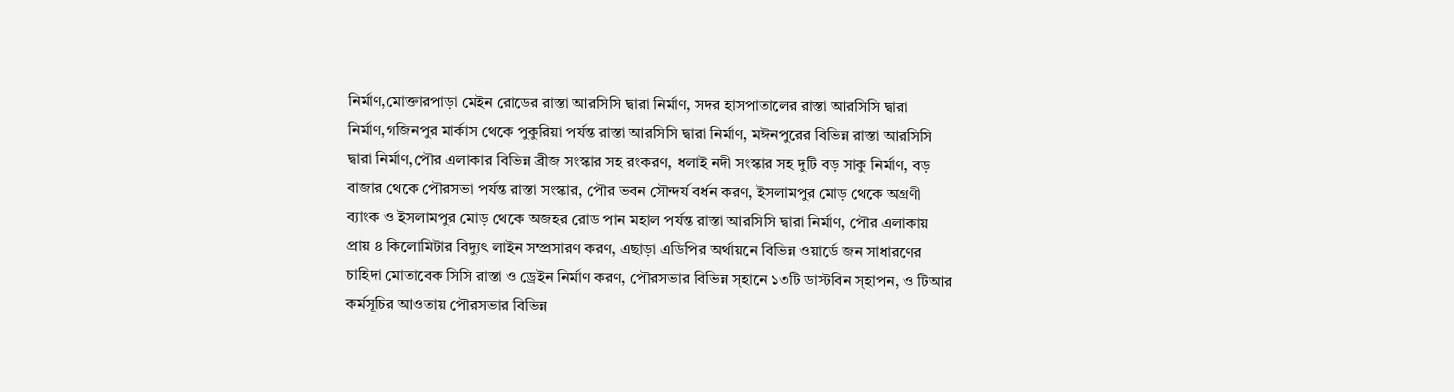নির্মাণ,মোক্তারপাড়া মেইন রোডের রাস্তা আরসিসি দ্বারা নির্মাণ, সদর হাসপাতালের রাস্তা আরসিসি দ্বারা নির্মাণ,গজিনপুর মার্কাস থেকে পুকুরিয়া পর্যন্ত রাস্তা আরসিসি দ্বারা নির্মাণ, মঈনপুরের বিভিন্ন রাস্তা আরসিসি দ্বারা নির্মাণ,পৌর এলাকার বিভিন্ন ব্রীজ সংস্কার সহ রংকরণ, ধলাই নদী সংস্কার সহ দুটি বড় সাকু নির্মাণ, বড় বাজার থেকে পৌরসভা পর্যন্ত রাস্তা সংস্কার, পৌর ভবন সৌন্দর্য বর্ধন করণ, ইসলামপুর মোড় থেকে অগ্রণী ব্যাংক ও ইসলামপুর মোড় থেকে অজহর রোড পান মহাল পর্যন্ত রাস্তা আরসিসি দ্বারা নির্মাণ, পৌর এলাকায় প্রায় ৪ কিলোমিটার বিদ্যুৎ লাইন সম্প্রসারণ করণ, এছাড়া এডিপির অর্থায়নে বিভিন্ন ওয়ার্ডে জন সাধারণের চাহিদা মোতাবেক সিসি রাস্তা ও ড্রেইন নির্মাণ করণ, পৌরসভার বিভিন্ন স্হানে ১৩টি ডাস্টবিন স্হাপন, ও টিআর কর্মসূচির আওতায় পৌরসভার বিভিন্ন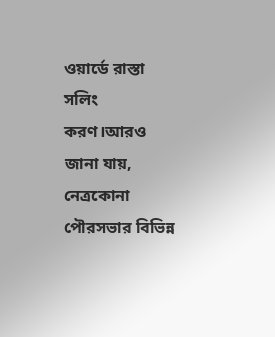ওয়ার্ডে রাস্তা সলিং করণ।আরও জানা যায়, নেত্রকোনা পৌরসভার বিভিন্ন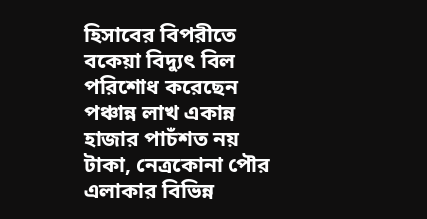হিসাবের বিপরীতে বকেয়া বিদ্যুৎ বিল পরিশোধ করেছেন পঞ্চান্ন লাখ একান্ন হাজার পাচঁশত নয় টাকা, নেত্রকোনা পৌর এলাকার বিভিন্ন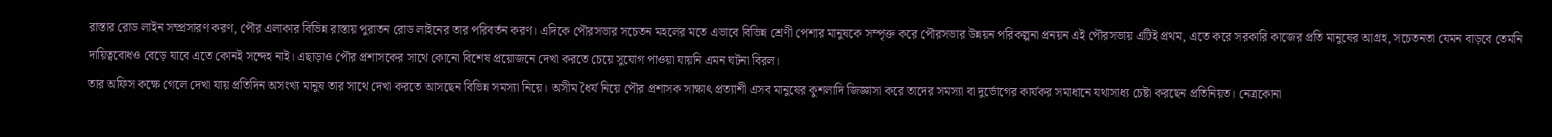রাস্তার রোড লাইন সম্প্রসারণ করণ, পৌর এলাকার বিভিন্ন রাস্তায় পুরাতন রোড লাইনের তার পরিবর্তন করণ। এদিকে পৌরসভার সচেতন মহলের মতে এভাবে বিভিন্ন শ্রেণী পেশার মানুষকে সম্পৃক্ত করে পৌরসভার উন্নয়ন পরিকল্পনা প্রনয়ন এই পৌরসভায় এটিই প্রথম, এতে করে সরকারি কাজের প্রতি মানুষের আগ্রহ, সচেতনতা যেমন বাড়বে তেমনি দায়িত্ববোধও বেড়ে যাবে এতে কোনই সন্দেহ নাই। এছাড়াও পৌর প্রশাসকের সাথে কোনো বিশেষ প্রয়োজনে দেখা করতে চেয়ে সুযোগ পাওয়া যায়নি এমন ঘটনা বিরল।
তার অফিস কক্ষে গেলে দেখা যায় প্রতিদিন অসংখ্য মানুষ তার সাথে দেখা করতে আসছেন বিভিন্ন সমস্যা নিয়ে। অসীম ধৈর্য নিয়ে পৌর প্রশাসক সাক্ষাৎ প্রত্যাশী এসব মানুষের কুশলাদি জিজ্ঞাসা করে তাদের সমস্যা বা দুর্ভোগের কার্যকর সমাধানে যথাসাধ্য চেষ্টা করছেন প্রতিনিয়ত। নেত্রকোনা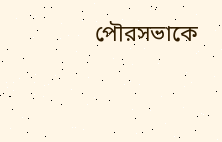পৌরসভাকে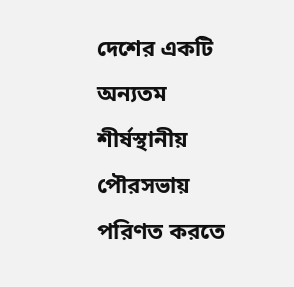দেশের একটি অন্যতম শীর্ষস্থানীয় পৌরসভায় পরিণত করতে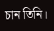চান তিনি।